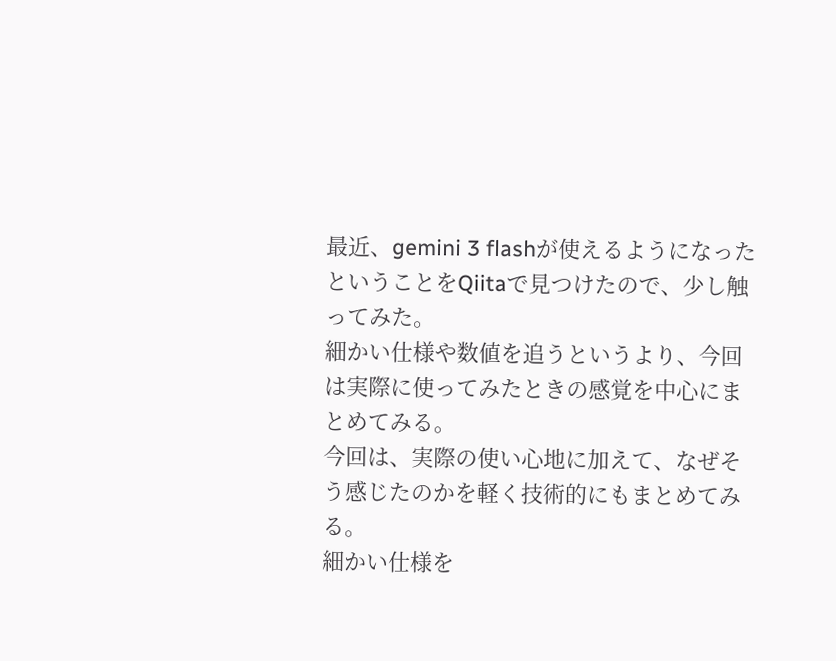最近、gemini 3 flashが使えるようになったということをQiitaで見つけたので、少し触ってみた。
細かい仕様や数値を追うというより、今回は実際に使ってみたときの感覚を中心にまとめてみる。
今回は、実際の使い心地に加えて、なぜそう感じたのかを軽く技術的にもまとめてみる。
細かい仕様を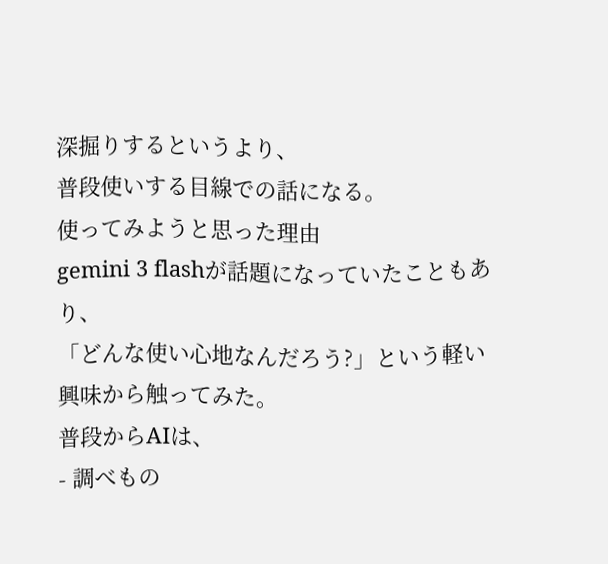深掘りするというより、
普段使いする目線での話になる。
使ってみようと思った理由
gemini 3 flashが話題になっていたこともあり、
「どんな使い心地なんだろう?」という軽い興味から触ってみた。
普段からAIは、
- 調べもの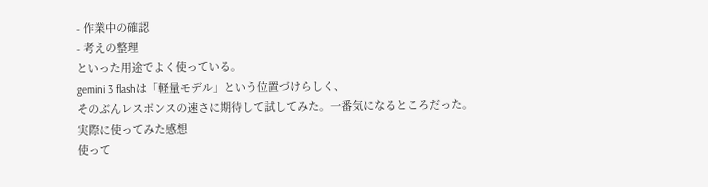- 作業中の確認
- 考えの整理
といった用途でよく使っている。
gemini 3 flashは「軽量モデル」という位置づけらしく、
そのぶんレスポンスの速さに期待して試してみた。一番気になるところだった。
実際に使ってみた感想
使って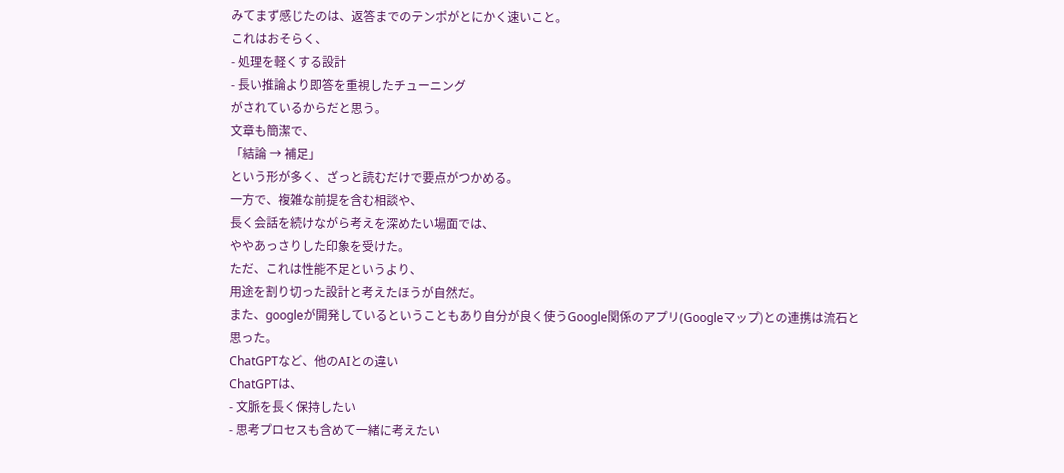みてまず感じたのは、返答までのテンポがとにかく速いこと。
これはおそらく、
- 処理を軽くする設計
- 長い推論より即答を重視したチューニング
がされているからだと思う。
文章も簡潔で、
「結論 → 補足」
という形が多く、ざっと読むだけで要点がつかめる。
一方で、複雑な前提を含む相談や、
長く会話を続けながら考えを深めたい場面では、
ややあっさりした印象を受けた。
ただ、これは性能不足というより、
用途を割り切った設計と考えたほうが自然だ。
また、googleが開発しているということもあり自分が良く使うGoogle関係のアプリ(Googleマップ)との連携は流石と思った。
ChatGPTなど、他のAIとの違い
ChatGPTは、
- 文脈を長く保持したい
- 思考プロセスも含めて一緒に考えたい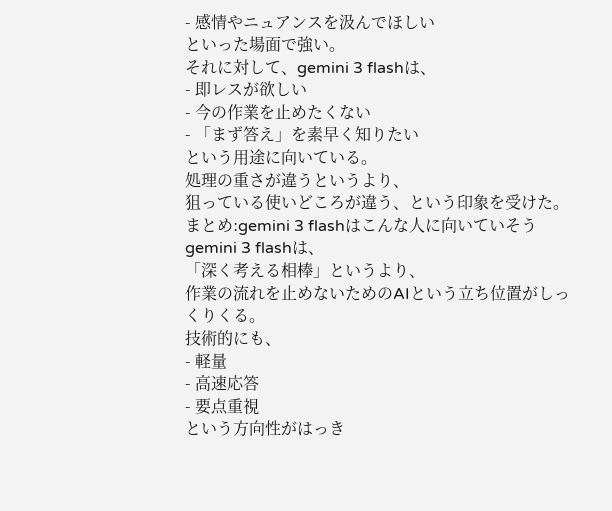- 感情やニュアンスを汲んでほしい
といった場面で強い。
それに対して、gemini 3 flashは、
- 即レスが欲しい
- 今の作業を止めたくない
- 「まず答え」を素早く知りたい
という用途に向いている。
処理の重さが違うというより、
狙っている使いどころが違う、という印象を受けた。
まとめ:gemini 3 flashはこんな人に向いていそう
gemini 3 flashは、
「深く考える相棒」というより、
作業の流れを止めないためのAIという立ち位置がしっくりくる。
技術的にも、
- 軽量
- 高速応答
- 要点重視
という方向性がはっき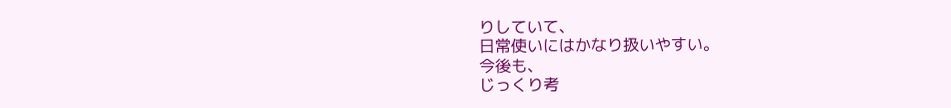りしていて、
日常使いにはかなり扱いやすい。
今後も、
じっくり考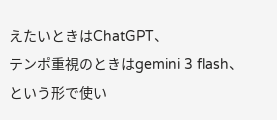えたいときはChatGPT、
テンポ重視のときはgemini 3 flash、
という形で使い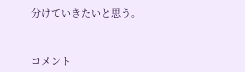分けていきたいと思う。


コメント